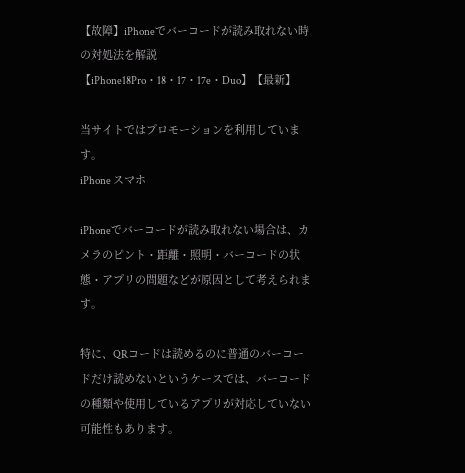【故障】iPhoneでバーコードが読み取れない時の対処法を解説【iPhone18Pro・18・17・17e・Duo】【最新】

当サイトではプロモーションを利用しています。
iPhone スマホ

iPhoneでバーコードが読み取れない場合は、カメラのピント・距離・照明・バーコードの状態・アプリの問題などが原因として考えられます。

特に、QRコードは読めるのに普通のバーコードだけ読めないというケースでは、バーコードの種類や使用しているアプリが対応していない可能性もあります。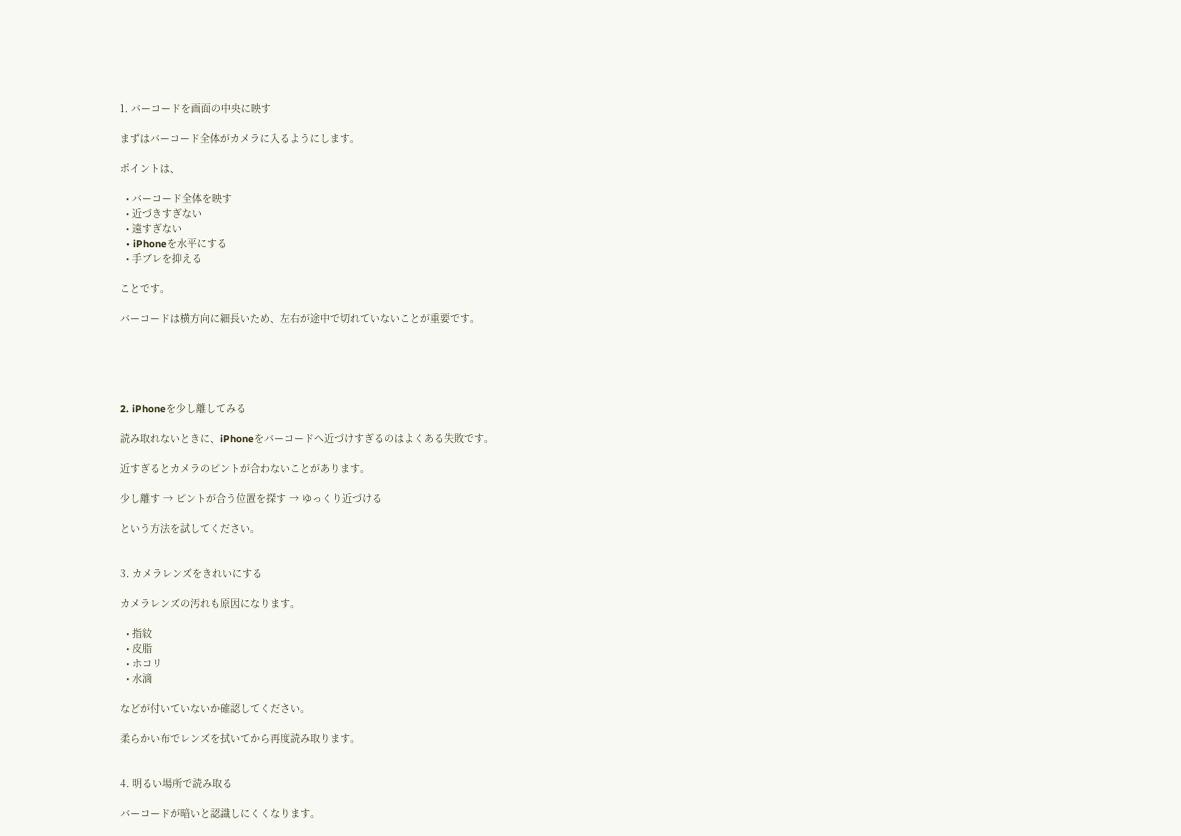1. バーコードを画面の中央に映す

まずはバーコード全体がカメラに入るようにします。

ポイントは、

  • バーコード全体を映す
  • 近づきすぎない
  • 遠すぎない
  • iPhoneを水平にする
  • 手ブレを抑える

ことです。

バーコードは横方向に細長いため、左右が途中で切れていないことが重要です。





2. iPhoneを少し離してみる

読み取れないときに、iPhoneをバーコードへ近づけすぎるのはよくある失敗です。

近すぎるとカメラのピントが合わないことがあります。

少し離す → ピントが合う位置を探す → ゆっくり近づける

という方法を試してください。


3. カメラレンズをきれいにする

カメラレンズの汚れも原因になります。

  • 指紋
  • 皮脂
  • ホコリ
  • 水滴

などが付いていないか確認してください。

柔らかい布でレンズを拭いてから再度読み取ります。


4. 明るい場所で読み取る

バーコードが暗いと認識しにくくなります。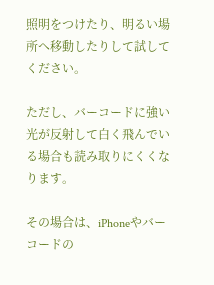照明をつけたり、明るい場所へ移動したりして試してください。

ただし、バーコードに強い光が反射して白く飛んでいる場合も読み取りにくくなります。

その場合は、iPhoneやバーコードの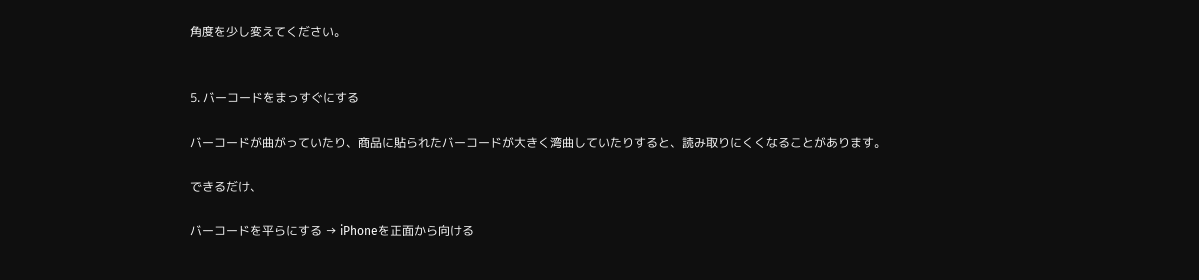角度を少し変えてください。


5. バーコードをまっすぐにする

バーコードが曲がっていたり、商品に貼られたバーコードが大きく湾曲していたりすると、読み取りにくくなることがあります。

できるだけ、

バーコードを平らにする → iPhoneを正面から向ける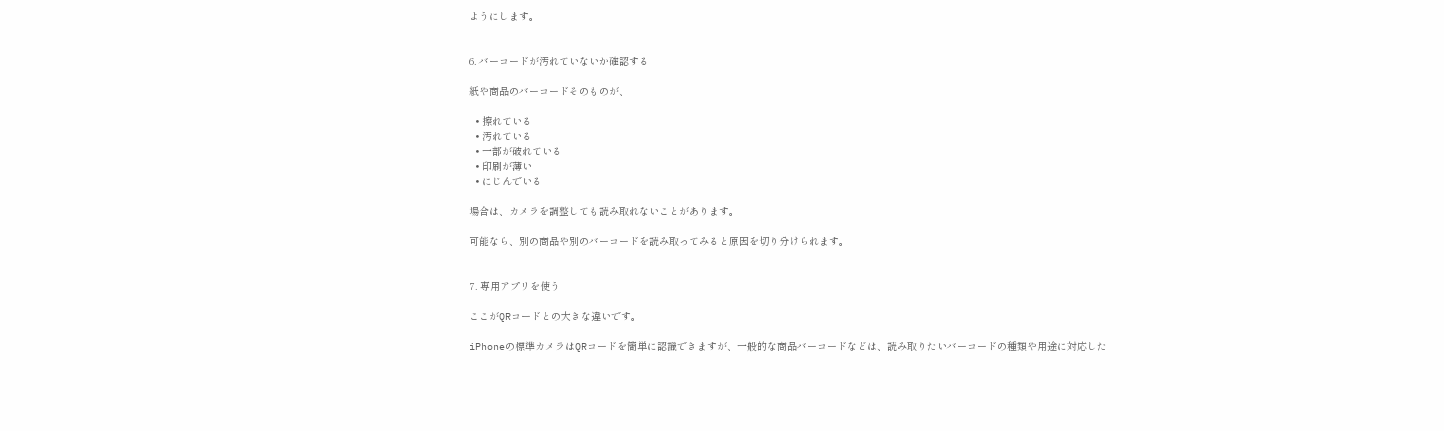ようにします。


6. バーコードが汚れていないか確認する

紙や商品のバーコードそのものが、

  • 擦れている
  • 汚れている
  • 一部が破れている
  • 印刷が薄い
  • にじんでいる

場合は、カメラを調整しても読み取れないことがあります。

可能なら、別の商品や別のバーコードを読み取ってみると原因を切り分けられます。


7. 専用アプリを使う

ここがQRコードとの大きな違いです。

iPhoneの標準カメラはQRコードを簡単に認識できますが、一般的な商品バーコードなどは、読み取りたいバーコードの種類や用途に対応した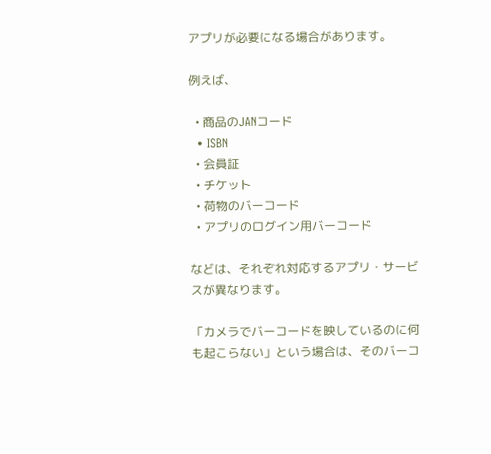アプリが必要になる場合があります。

例えば、

  • 商品のJANコード
  • ISBN
  • 会員証
  • チケット
  • 荷物のバーコード
  • アプリのログイン用バーコード

などは、それぞれ対応するアプリ・サービスが異なります。

「カメラでバーコードを映しているのに何も起こらない」という場合は、そのバーコ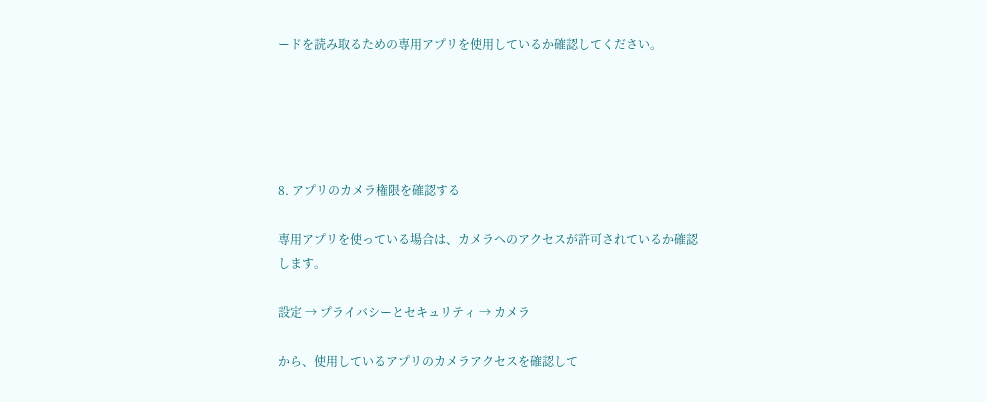ードを読み取るための専用アプリを使用しているか確認してください。





8. アプリのカメラ権限を確認する

専用アプリを使っている場合は、カメラへのアクセスが許可されているか確認します。

設定 → プライバシーとセキュリティ → カメラ

から、使用しているアプリのカメラアクセスを確認して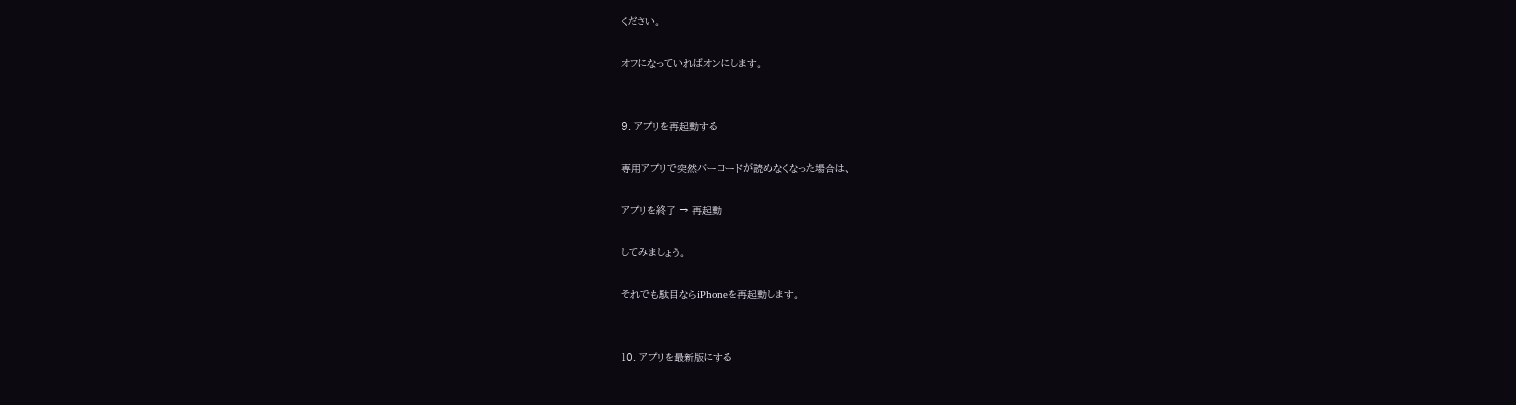ください。

オフになっていればオンにします。


9. アプリを再起動する

専用アプリで突然バーコードが読めなくなった場合は、

アプリを終了 → 再起動

してみましょう。

それでも駄目ならiPhoneを再起動します。


10. アプリを最新版にする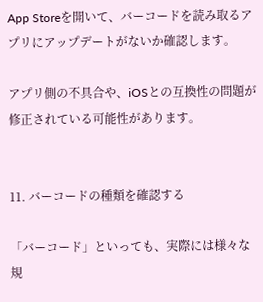App Storeを開いて、バーコードを読み取るアプリにアップデートがないか確認します。

アプリ側の不具合や、iOSとの互換性の問題が修正されている可能性があります。


11. バーコードの種類を確認する

「バーコード」といっても、実際には様々な規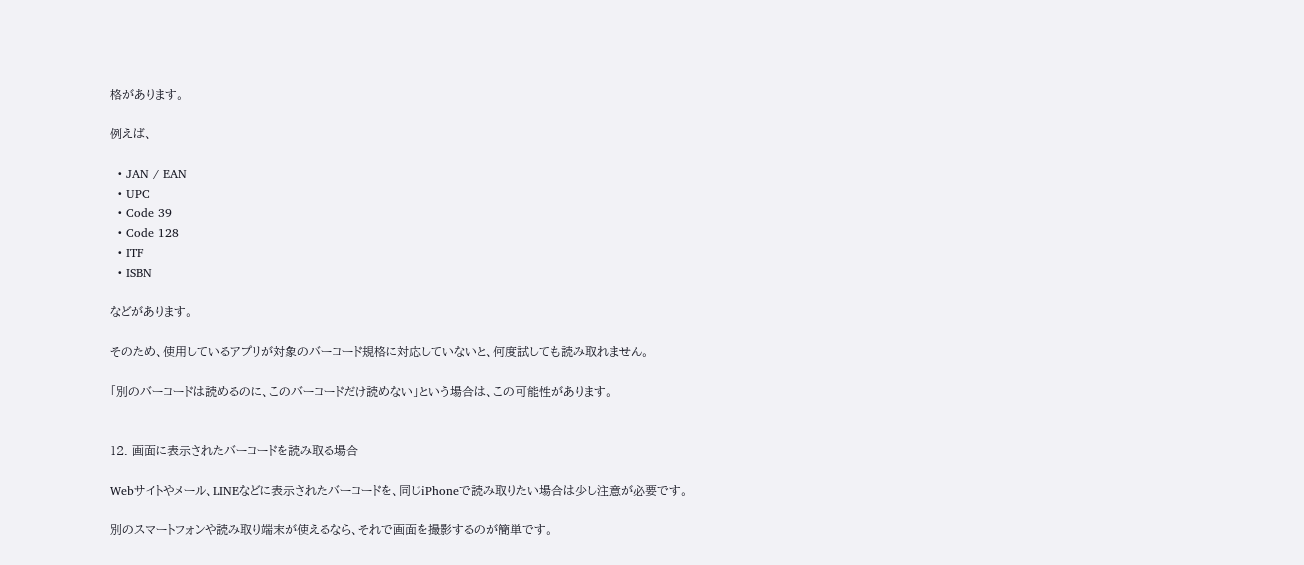格があります。

例えば、

  • JAN / EAN
  • UPC
  • Code 39
  • Code 128
  • ITF
  • ISBN

などがあります。

そのため、使用しているアプリが対象のバーコード規格に対応していないと、何度試しても読み取れません。

「別のバーコードは読めるのに、このバーコードだけ読めない」という場合は、この可能性があります。


12. 画面に表示されたバーコードを読み取る場合

Webサイトやメール、LINEなどに表示されたバーコードを、同じiPhoneで読み取りたい場合は少し注意が必要です。

別のスマートフォンや読み取り端末が使えるなら、それで画面を撮影するのが簡単です。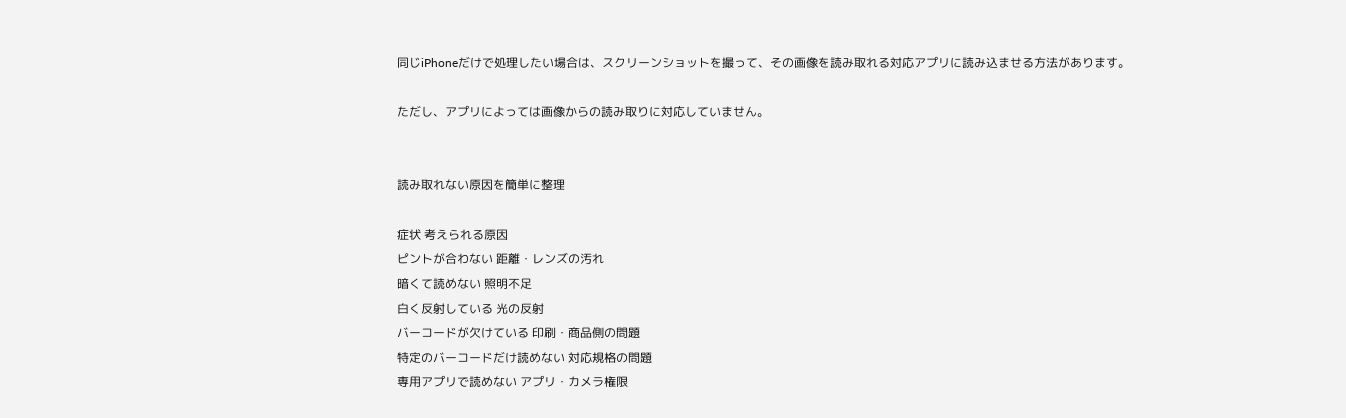同じiPhoneだけで処理したい場合は、スクリーンショットを撮って、その画像を読み取れる対応アプリに読み込ませる方法があります。

ただし、アプリによっては画像からの読み取りに対応していません。


読み取れない原因を簡単に整理

症状 考えられる原因
ピントが合わない 距離・レンズの汚れ
暗くて読めない 照明不足
白く反射している 光の反射
バーコードが欠けている 印刷・商品側の問題
特定のバーコードだけ読めない 対応規格の問題
専用アプリで読めない アプリ・カメラ権限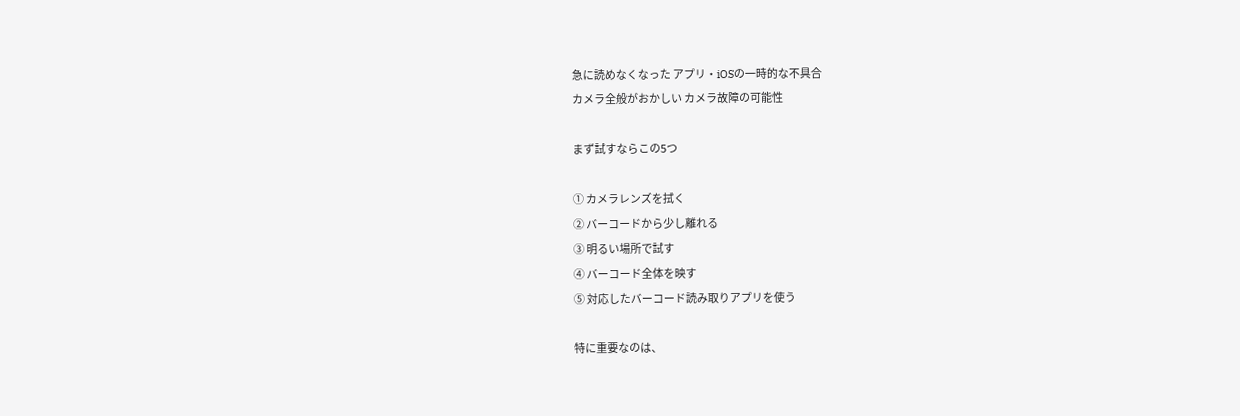急に読めなくなった アプリ・iOSの一時的な不具合
カメラ全般がおかしい カメラ故障の可能性

まず試すならこの5つ

① カメラレンズを拭く
② バーコードから少し離れる
③ 明るい場所で試す
④ バーコード全体を映す
⑤ 対応したバーコード読み取りアプリを使う

特に重要なのは、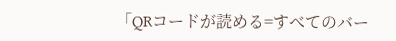「QRコードが読める=すべてのバー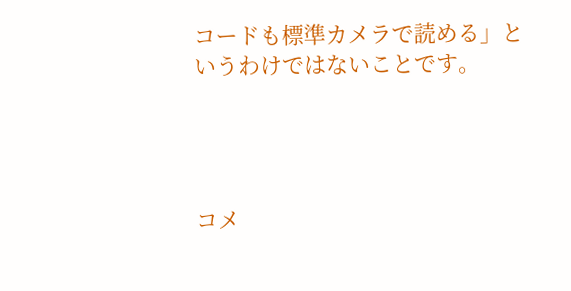コードも標準カメラで読める」というわけではないことです。




コメ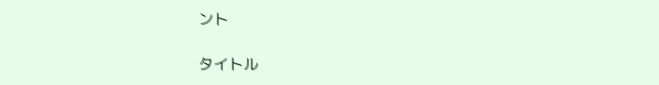ント

タイトル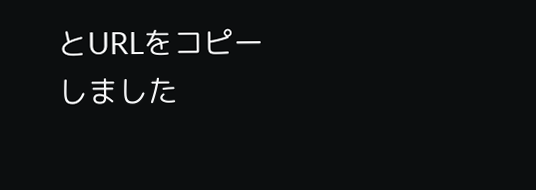とURLをコピーしました